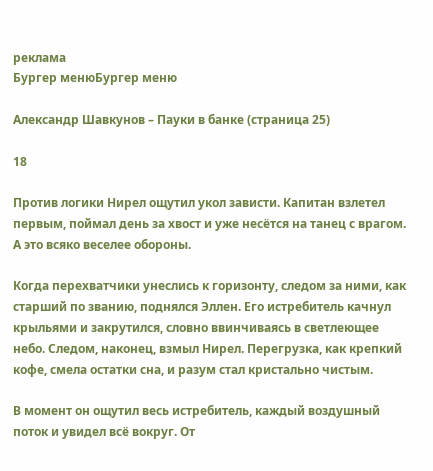реклама
Бургер менюБургер меню

Александр Шавкунов – Пауки в банке (страница 25)

18

Против логики Нирел ощутил укол зависти. Капитан взлетел первым, поймал день за хвост и уже несётся на танец с врагом. А это всяко веселее обороны.

Когда перехватчики унеслись к горизонту, следом за ними, как старший по званию, поднялся Эллен. Его истребитель качнул крыльями и закрутился, словно ввинчиваясь в светлеющее небо. Следом, наконец, взмыл Нирел. Перегрузка, как крепкий кофе, смела остатки сна, и разум стал кристально чистым.

В момент он ощутил весь истребитель, каждый воздушный поток и увидел всё вокруг. От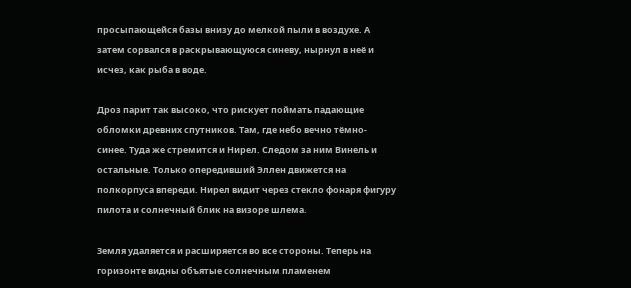просыпающейся базы внизу до мелкой пыли в воздухе. А затем сорвался в раскрывающуюся синеву, нырнул в неё и исчез, как рыба в воде.

Дроз парит так высоко, что рискует поймать падающие обломки древних спутников. Там, где небо вечно тёмно-синее. Туда же стремится и Нирел. Следом за ним Винель и остальные. Только опередивший Эллен движется на полкорпуса впереди. Нирел видит через стекло фонаря фигуру пилота и солнечный блик на визоре шлема.

Земля удаляется и расширяется во все стороны. Теперь на горизонте видны объятые солнечным пламенем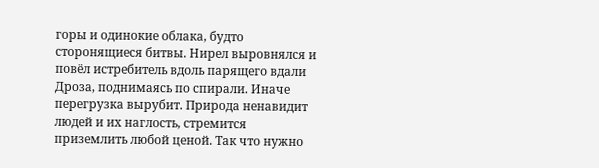горы и одинокие облака, будто сторонящиеся битвы. Нирел выровнялся и повёл истребитель вдоль парящего вдали Дроза, поднимаясь по спирали. Иначе перегрузка вырубит. Природа ненавидит людей и их наглость, стремится приземлить любой ценой. Так что нужно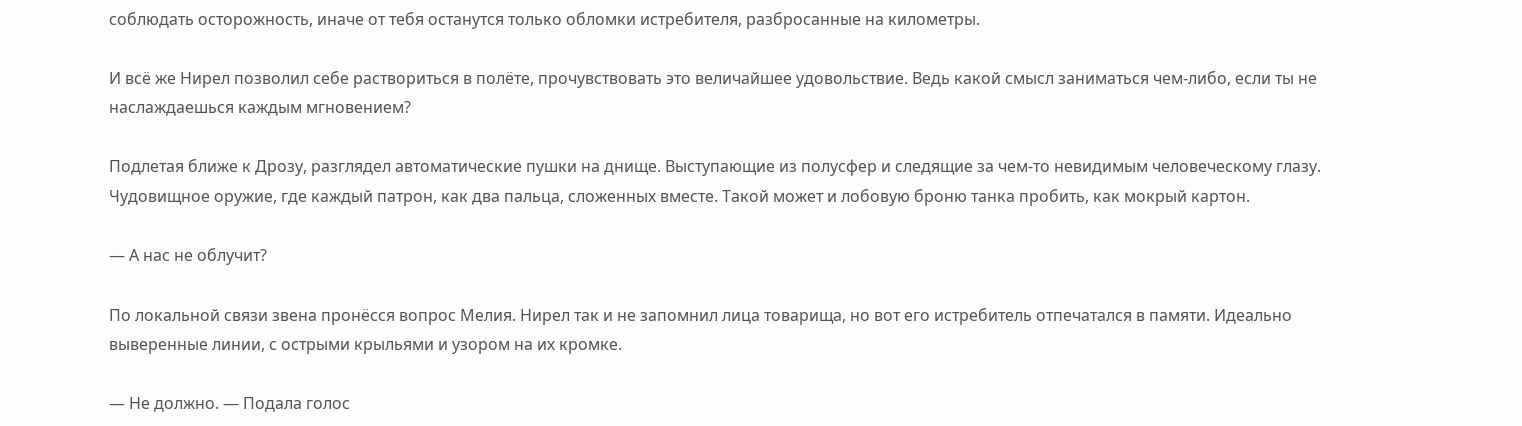соблюдать осторожность, иначе от тебя останутся только обломки истребителя, разбросанные на километры.

И всё же Нирел позволил себе раствориться в полёте, прочувствовать это величайшее удовольствие. Ведь какой смысл заниматься чем-либо, если ты не наслаждаешься каждым мгновением?

Подлетая ближе к Дрозу, разглядел автоматические пушки на днище. Выступающие из полусфер и следящие за чем-то невидимым человеческому глазу. Чудовищное оружие, где каждый патрон, как два пальца, сложенных вместе. Такой может и лобовую броню танка пробить, как мокрый картон.

— А нас не облучит?

По локальной связи звена пронёсся вопрос Мелия. Нирел так и не запомнил лица товарища, но вот его истребитель отпечатался в памяти. Идеально выверенные линии, с острыми крыльями и узором на их кромке.

— Не должно. — Подала голос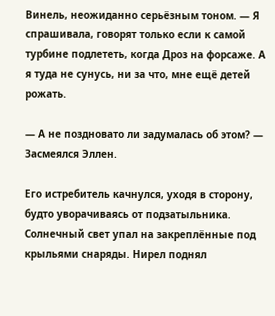Винель, неожиданно серьёзным тоном. — Я спрашивала, говорят только если к самой турбине подлететь, когда Дроз на форсаже. А я туда не сунусь, ни за что, мне ещё детей рожать.

— А не поздновато ли задумалась об этом? — Засмеялся Эллен.

Его истребитель качнулся, уходя в сторону, будто уворачиваясь от подзатыльника. Солнечный свет упал на закреплённые под крыльями снаряды. Нирел поднял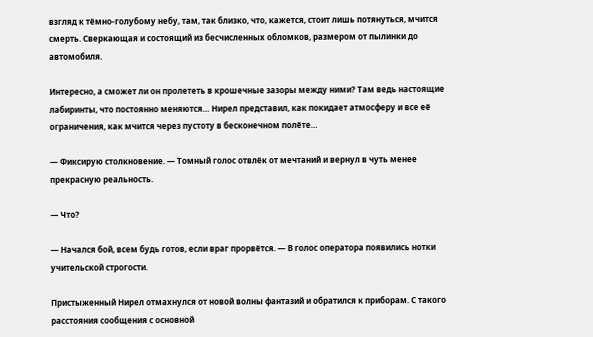взгляд к тёмно-голубому небу, там, так близко, что, кажется, стоит лишь потянуться, мчится смерть. Сверкающая и состоящий из бесчисленных обломков, размером от пылинки до автомобиля.

Интересно, а сможет ли он пролететь в крошечные зазоры между ними? Там ведь настоящие лабиринты, что постоянно меняются… Нирел представил, как покидает атмосферу и все её ограничения, как мчится через пустоту в бесконечном полёте…

— Фиксирую столкновение. — Томный голос отвлёк от мечтаний и вернул в чуть менее прекрасную реальность.

— Что?

— Начался бой, всем будь готов, если враг прорвётся. — В голос оператора появились нотки учительской строгости.

Пристыженный Нирел отмахнулся от новой волны фантазий и обратился к приборам. С такого расстояния сообщения с основной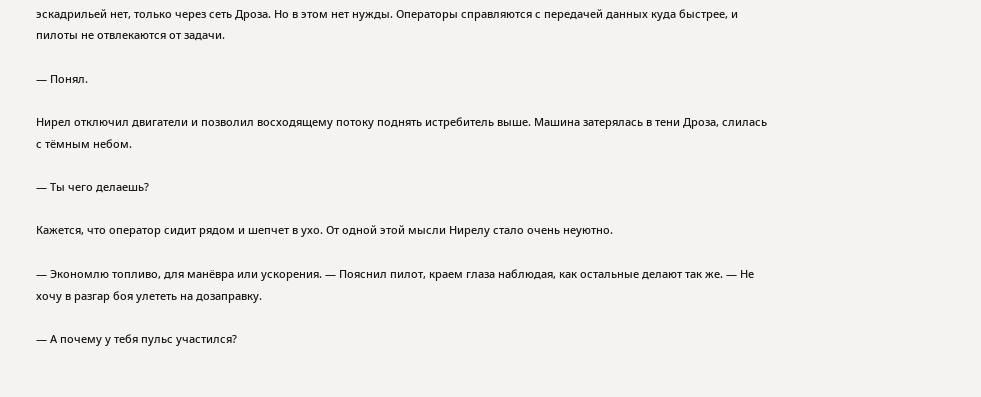эскадрильей нет, только через сеть Дроза. Но в этом нет нужды. Операторы справляются с передачей данных куда быстрее, и пилоты не отвлекаются от задачи.

— Понял.

Нирел отключил двигатели и позволил восходящему потоку поднять истребитель выше. Машина затерялась в тени Дроза, слилась с тёмным небом.

— Ты чего делаешь?

Кажется, что оператор сидит рядом и шепчет в ухо. От одной этой мысли Нирелу стало очень неуютно.

— Экономлю топливо, для манёвра или ускорения. — Пояснил пилот, краем глаза наблюдая, как остальные делают так же. — Не хочу в разгар боя улететь на дозаправку.

— А почему у тебя пульс участился?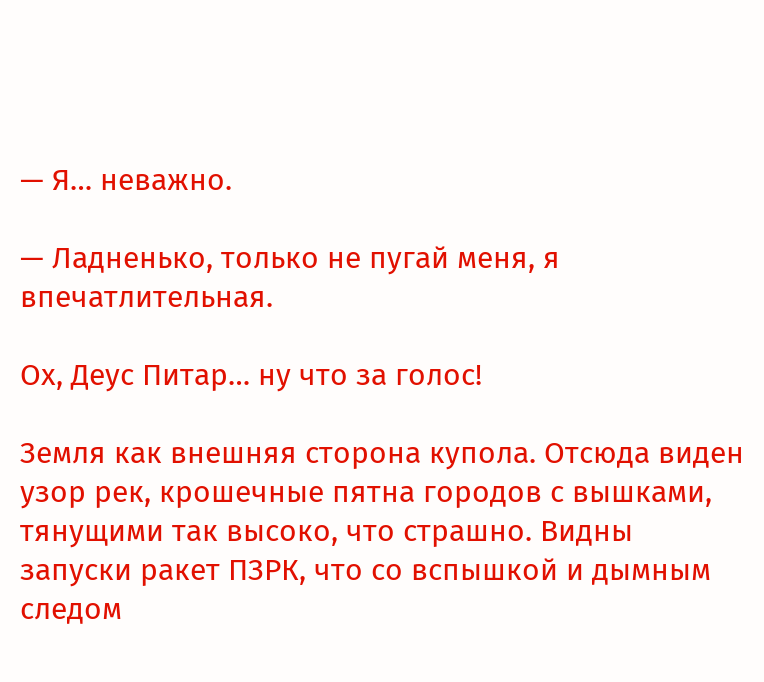— Я… неважно.

— Ладненько, только не пугай меня, я впечатлительная.

Ох, Деус Питар… ну что за голос!

Земля как внешняя сторона купола. Отсюда виден узор рек, крошечные пятна городов с вышками, тянущими так высоко, что страшно. Видны запуски ракет ПЗРК, что со вспышкой и дымным следом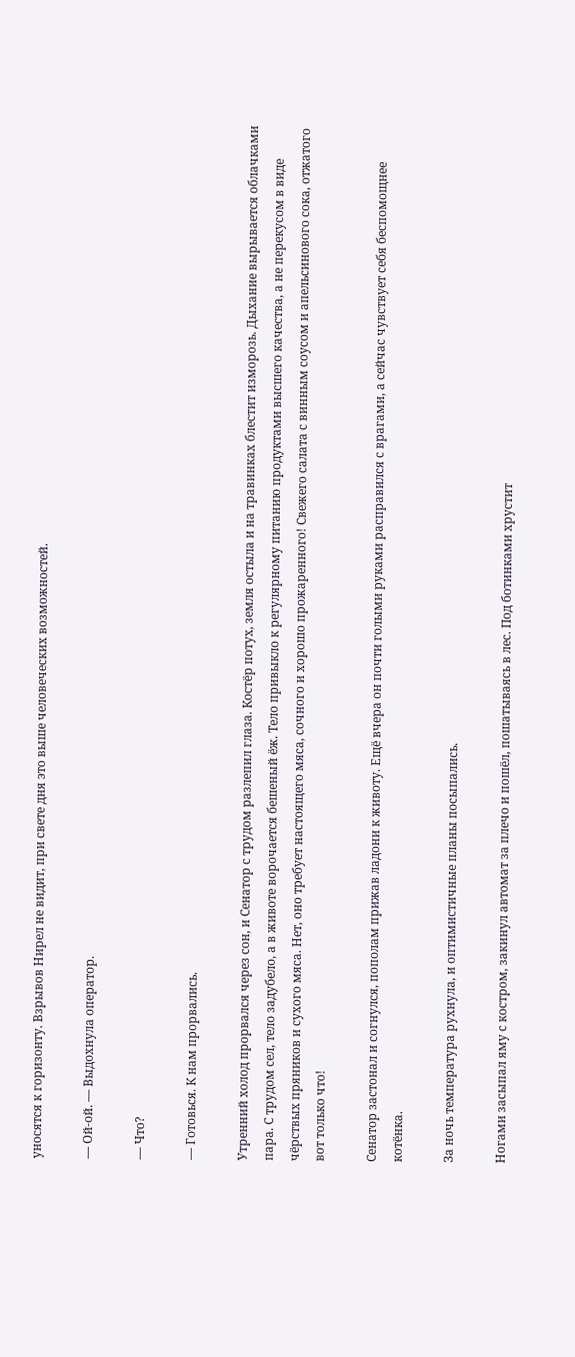уносятся к горизонту. Взрывов Нирел не видит, при свете дня это выше человеческих возможностей.

— Ой-ой. — Выдохнула оператор.

— Что?

— Готовься. К нам прорвались.

Утренний холод прорвался через сон, и Сенатор с трудом разлепил глаза. Костёр потух, земля остыла и на травинках блестит изморозь. Дыхание вырывается облачками пара. С трудом сел, тело задубело, а в животе ворочается бешеный ёж. Тело привыкло к регулярному питанию продуктами высшего качества, а не перекусом в виде чёрствых пряников и сухого мяса. Нет, оно требует настоящего мяса, сочного и хорошо прожаренного! Свежего салата с винным соусом и апельсинового сока, отжатого вот только что!

Сенатор застонал и согнулся, пополам прижав ладони к животу. Ещё вчера он почти голыми руками расправился с врагами, а сейчас чувствует себя беспомощнее котёнка.

За ночь температура рухнула, и оптимистичные планы посыпались.

Ногами засыпал яму с костром, закинул автомат за плечо и пошёл, пошатываясь в лес. Под ботинками хрустит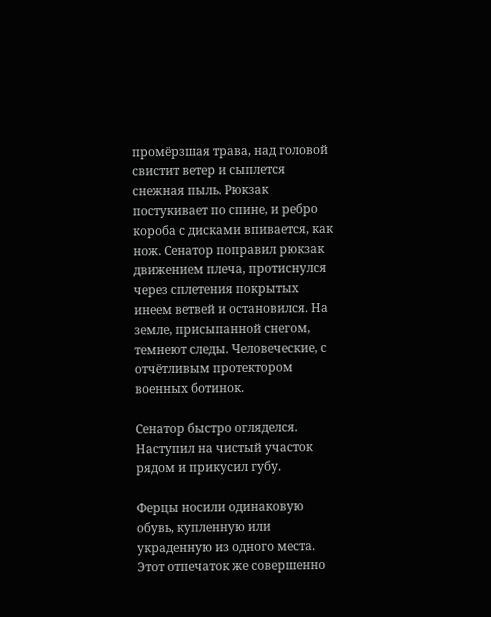промёрзшая трава, над головой свистит ветер и сыплется снежная пыль. Рюкзак постукивает по спине, и ребро короба с дисками впивается, как нож. Сенатор поправил рюкзак движением плеча, протиснулся через сплетения покрытых инеем ветвей и остановился. На земле, присыпанной снегом, темнеют следы. Человеческие, с отчётливым протектором военных ботинок.

Сенатор быстро огляделся. Наступил на чистый участок рядом и прикусил губу.

Ферцы носили одинаковую обувь, купленную или украденную из одного места. Этот отпечаток же совершенно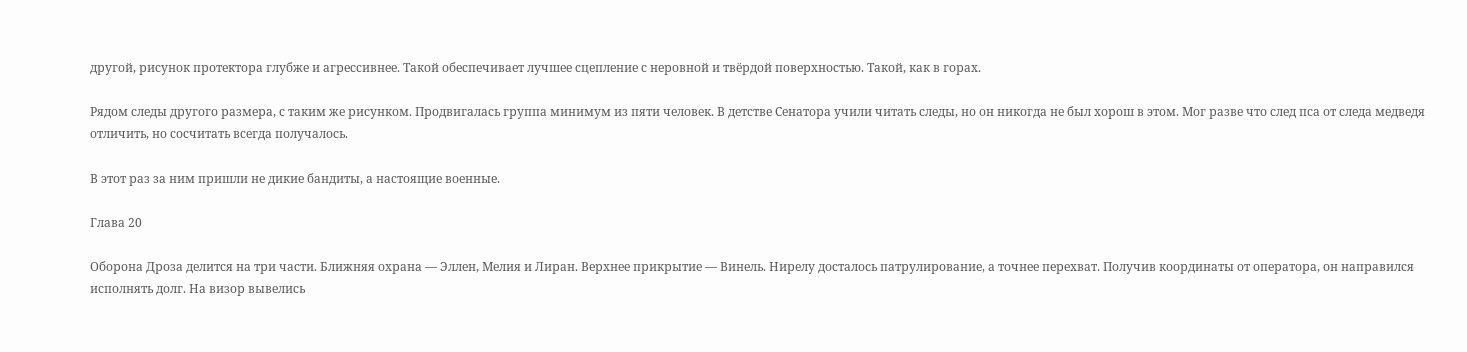другой, рисунок протектора глубже и агрессивнее. Такой обеспечивает лучшее сцепление с неровной и твёрдой поверхностью. Такой, как в горах.

Рядом следы другого размера, с таким же рисунком. Продвигалась группа минимум из пяти человек. В детстве Сенатора учили читать следы, но он никогда не был хорош в этом. Мог разве что след пса от следа медведя отличить, но сосчитать всегда получалось.

В этот раз за ним пришли не дикие бандиты, а настоящие военные.

Глава 20

Оборона Дроза делится на три части. Ближняя охрана — Эллен, Мелия и Лиран. Верхнее прикрытие — Винель. Нирелу досталось патрулирование, а точнее перехват. Получив координаты от оператора, он направился исполнять долг. На визор вывелись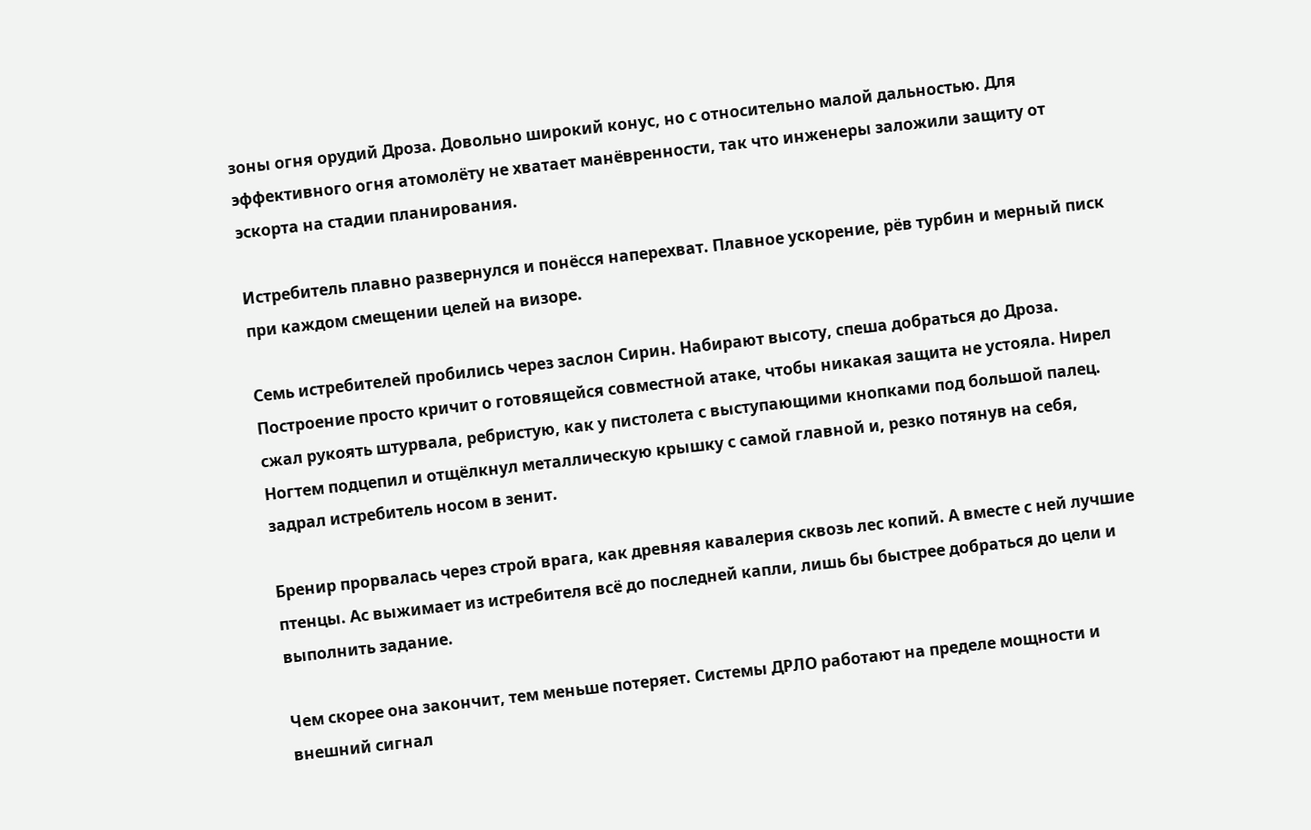зоны огня орудий Дроза. Довольно широкий конус, но с относительно малой дальностью. Для эффективного огня атомолёту не хватает манёвренности, так что инженеры заложили защиту от эскорта на стадии планирования.

Истребитель плавно развернулся и понёсся наперехват. Плавное ускорение, рёв турбин и мерный писк при каждом смещении целей на визоре.

Семь истребителей пробились через заслон Сирин. Набирают высоту, спеша добраться до Дроза. Построение просто кричит о готовящейся совместной атаке, чтобы никакая защита не устояла. Нирел сжал рукоять штурвала, ребристую, как у пистолета с выступающими кнопками под большой палец. Ногтем подцепил и отщёлкнул металлическую крышку с самой главной и, резко потянув на себя, задрал истребитель носом в зенит.

Бренир прорвалась через строй врага, как древняя кавалерия сквозь лес копий. А вместе с ней лучшие птенцы. Ас выжимает из истребителя всё до последней капли, лишь бы быстрее добраться до цели и выполнить задание.

Чем скорее она закончит, тем меньше потеряет. Системы ДРЛО работают на пределе мощности и внешний сигнал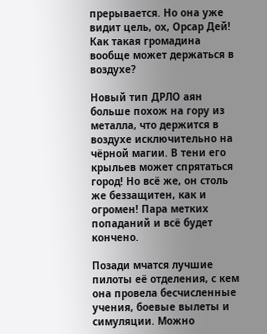прерывается. Но она уже видит цель, ох, Орсар Дей! Как такая громадина вообще может держаться в воздухе?

Новый тип ДРЛО аян больше похож на гору из металла, что держится в воздухе исключительно на чёрной магии. В тени его крыльев может спрятаться город! Но всё же, он столь же беззащитен, как и огромен! Пара метких попаданий и всё будет кончено.

Позади мчатся лучшие пилоты её отделения, с кем она провела бесчисленные учения, боевые вылеты и симуляции. Можно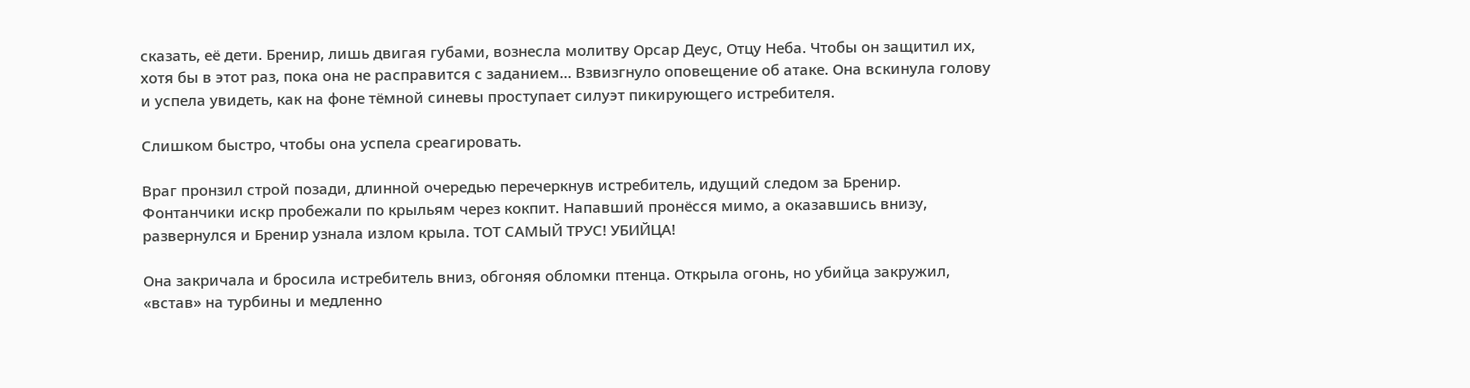сказать, её дети. Бренир, лишь двигая губами, вознесла молитву Орсар Деус, Отцу Неба. Чтобы он защитил их, хотя бы в этот раз, пока она не расправится с заданием… Взвизгнуло оповещение об атаке. Она вскинула голову и успела увидеть, как на фоне тёмной синевы проступает силуэт пикирующего истребителя.

Слишком быстро, чтобы она успела среагировать.

Враг пронзил строй позади, длинной очередью перечеркнув истребитель, идущий следом за Бренир. Фонтанчики искр пробежали по крыльям через кокпит. Напавший пронёсся мимо, а оказавшись внизу, развернулся и Бренир узнала излом крыла. ТОТ САМЫЙ ТРУС! УБИЙЦА!

Она закричала и бросила истребитель вниз, обгоняя обломки птенца. Открыла огонь, но убийца закружил, «встав» на турбины и медленно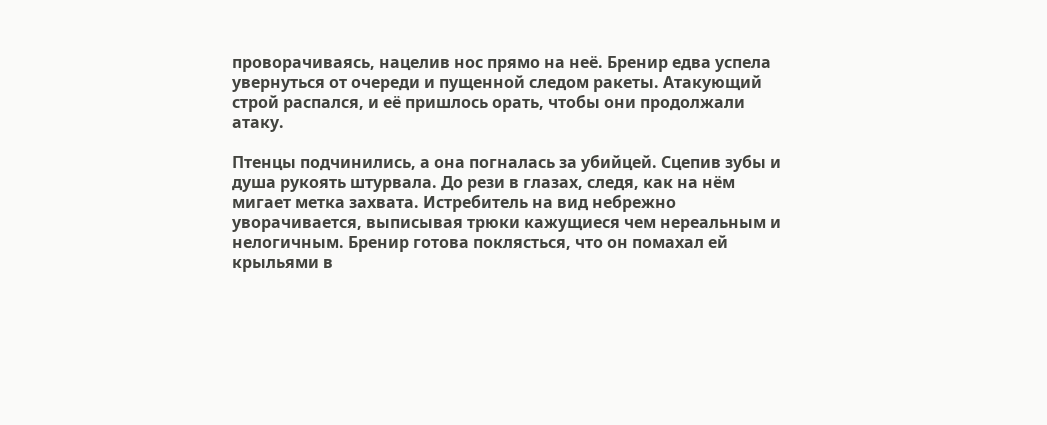проворачиваясь, нацелив нос прямо на неё. Бренир едва успела увернуться от очереди и пущенной следом ракеты. Атакующий строй распался, и её пришлось орать, чтобы они продолжали атаку.

Птенцы подчинились, а она погналась за убийцей. Сцепив зубы и душа рукоять штурвала. До рези в глазах, следя, как на нём мигает метка захвата. Истребитель на вид небрежно уворачивается, выписывая трюки кажущиеся чем нереальным и нелогичным. Бренир готова поклясться, что он помахал ей крыльями в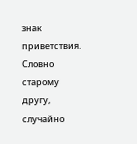знак приветствия. Словно старому другу, случайно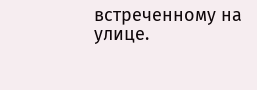встреченному на улице.